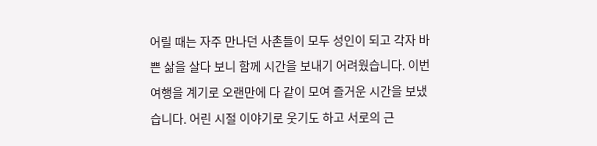어릴 때는 자주 만나던 사촌들이 모두 성인이 되고 각자 바쁜 삶을 살다 보니 함께 시간을 보내기 어려웠습니다. 이번 여행을 계기로 오랜만에 다 같이 모여 즐거운 시간을 보냈습니다. 어린 시절 이야기로 웃기도 하고 서로의 근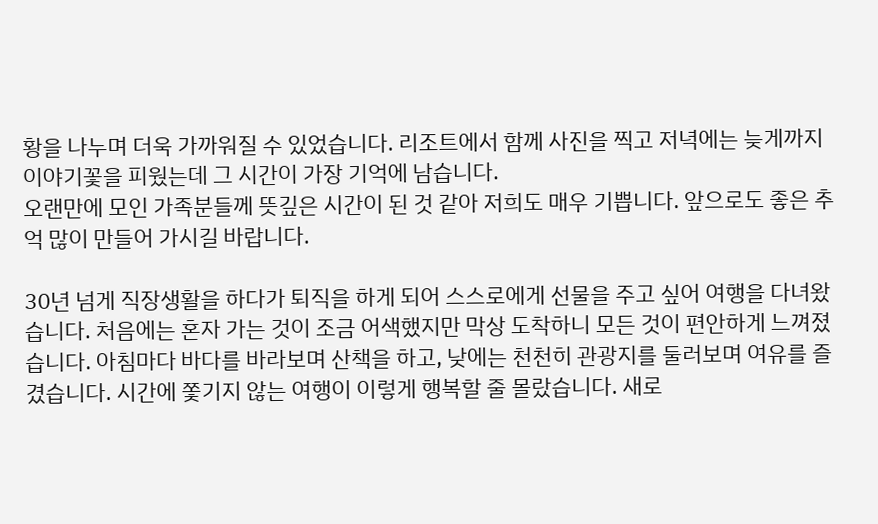황을 나누며 더욱 가까워질 수 있었습니다. 리조트에서 함께 사진을 찍고 저녁에는 늦게까지 이야기꽃을 피웠는데 그 시간이 가장 기억에 남습니다.
오랜만에 모인 가족분들께 뜻깊은 시간이 된 것 같아 저희도 매우 기쁩니다. 앞으로도 좋은 추억 많이 만들어 가시길 바랍니다.

30년 넘게 직장생활을 하다가 퇴직을 하게 되어 스스로에게 선물을 주고 싶어 여행을 다녀왔습니다. 처음에는 혼자 가는 것이 조금 어색했지만 막상 도착하니 모든 것이 편안하게 느껴졌습니다. 아침마다 바다를 바라보며 산책을 하고, 낮에는 천천히 관광지를 둘러보며 여유를 즐겼습니다. 시간에 쫓기지 않는 여행이 이렇게 행복할 줄 몰랐습니다. 새로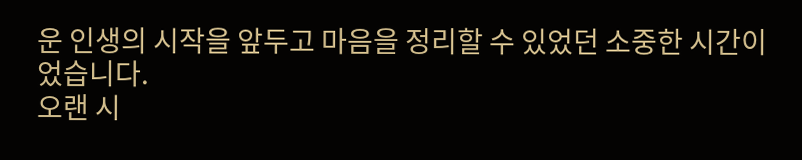운 인생의 시작을 앞두고 마음을 정리할 수 있었던 소중한 시간이었습니다.
오랜 시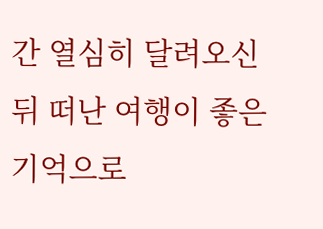간 열심히 달려오신 뒤 떠난 여행이 좋은 기억으로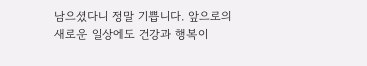남으셨다니 정말 기쁩니다. 앞으로의 새로운 일상에도 건강과 행복이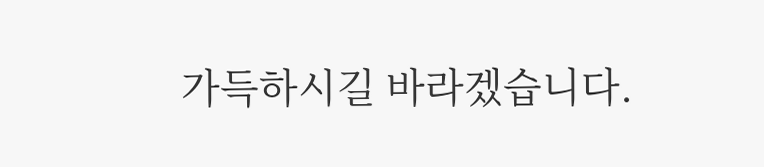가득하시길 바라겠습니다.